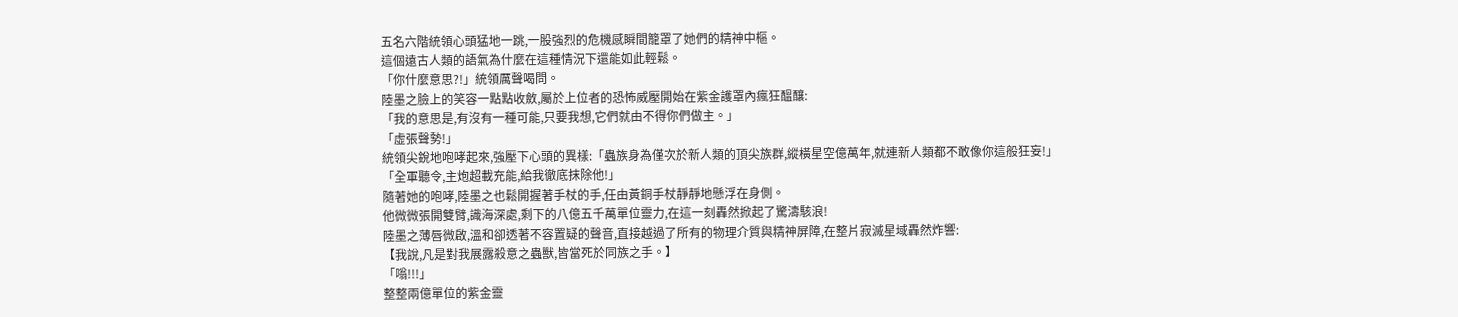五名六階統領心頭猛地一跳,一股強烈的危機感瞬間籠罩了她們的精神中樞。
這個遠古人類的語氣為什麼在這種情況下還能如此輕鬆。
「你什麼意思?!」統領厲聲喝問。
陸墨之臉上的笑容一點點收斂,屬於上位者的恐怖威壓開始在紫金護罩內瘋狂醞釀:
「我的意思是,有沒有一種可能,只要我想,它們就由不得你們做主。」
「虛張聲勢!」
統領尖銳地咆哮起來,強壓下心頭的異樣:「蟲族身為僅次於新人類的頂尖族群,縱橫星空億萬年,就連新人類都不敢像你這般狂妄!」
「全軍聽令,主炮超載充能,給我徹底抹除他!」
隨著她的咆哮,陸墨之也鬆開握著手杖的手,任由黃銅手杖靜靜地懸浮在身側。
他微微張開雙臂,識海深處,剩下的八億五千萬單位靈力,在這一刻轟然掀起了驚濤駭浪!
陸墨之薄唇微啟,溫和卻透著不容置疑的聲音,直接越過了所有的物理介質與精神屏障,在整片寂滅星域轟然炸響:
【我說,凡是對我展露殺意之蟲獸,皆當死於同族之手。】
「嗡!!!」
整整兩億單位的紫金靈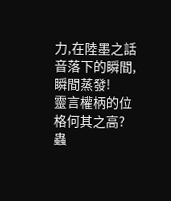力,在陸墨之話音落下的瞬間,瞬間蒸發!
靈言權柄的位格何其之高?
蟲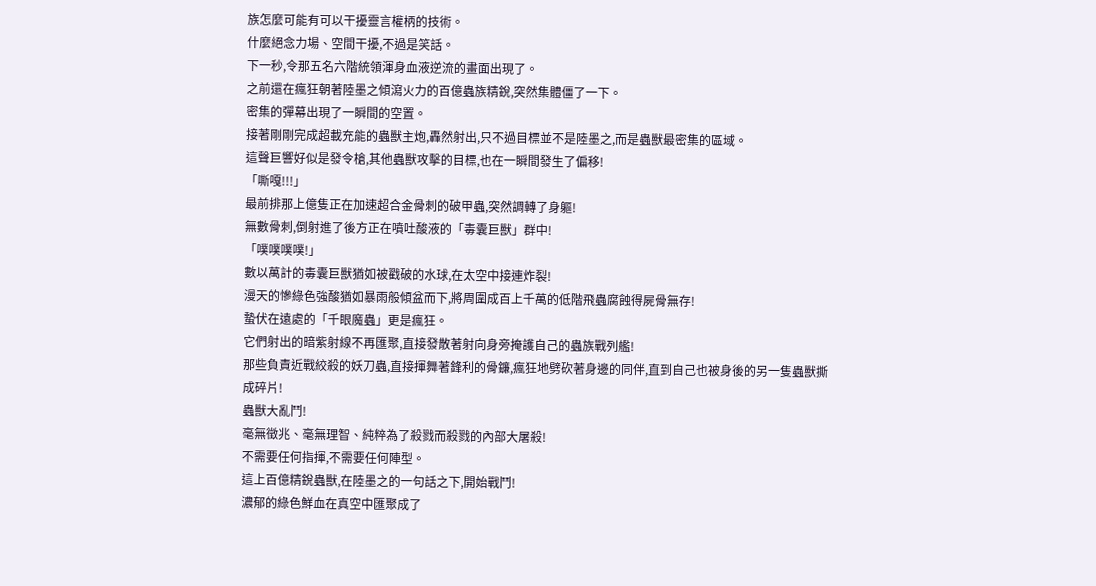族怎麼可能有可以干擾靈言權柄的技術。
什麼絕念力場、空間干擾,不過是笑話。
下一秒,令那五名六階統領渾身血液逆流的畫面出現了。
之前還在瘋狂朝著陸墨之傾瀉火力的百億蟲族精銳,突然集體僵了一下。
密集的彈幕出現了一瞬間的空置。
接著剛剛完成超載充能的蟲獸主炮,轟然射出,只不過目標並不是陸墨之,而是蟲獸最密集的區域。
這聲巨響好似是發令槍,其他蟲獸攻擊的目標,也在一瞬間發生了偏移!
「嘶嘎!!!」
最前排那上億隻正在加速超合金骨刺的破甲蟲,突然調轉了身軀!
無數骨刺,倒射進了後方正在噴吐酸液的「毒囊巨獸」群中!
「噗噗噗噗!」
數以萬計的毒囊巨獸猶如被戳破的水球,在太空中接連炸裂!
漫天的慘綠色強酸猶如暴雨般傾盆而下,將周圍成百上千萬的低階飛蟲腐蝕得屍骨無存!
蟄伏在遠處的「千眼魔蟲」更是瘋狂。
它們射出的暗紫射線不再匯聚,直接發散著射向身旁掩護自己的蟲族戰列艦!
那些負責近戰絞殺的妖刀蟲,直接揮舞著鋒利的骨鐮,瘋狂地劈砍著身邊的同伴,直到自己也被身後的另一隻蟲獸撕成碎片!
蟲獸大亂鬥!
毫無徵兆、毫無理智、純粹為了殺戮而殺戮的內部大屠殺!
不需要任何指揮,不需要任何陣型。
這上百億精銳蟲獸,在陸墨之的一句話之下,開始戰鬥!
濃郁的綠色鮮血在真空中匯聚成了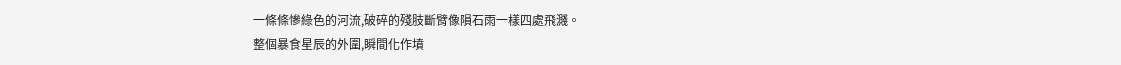一條條慘綠色的河流,破碎的殘肢斷臂像隕石雨一樣四處飛濺。
整個暴食星辰的外圍,瞬間化作墳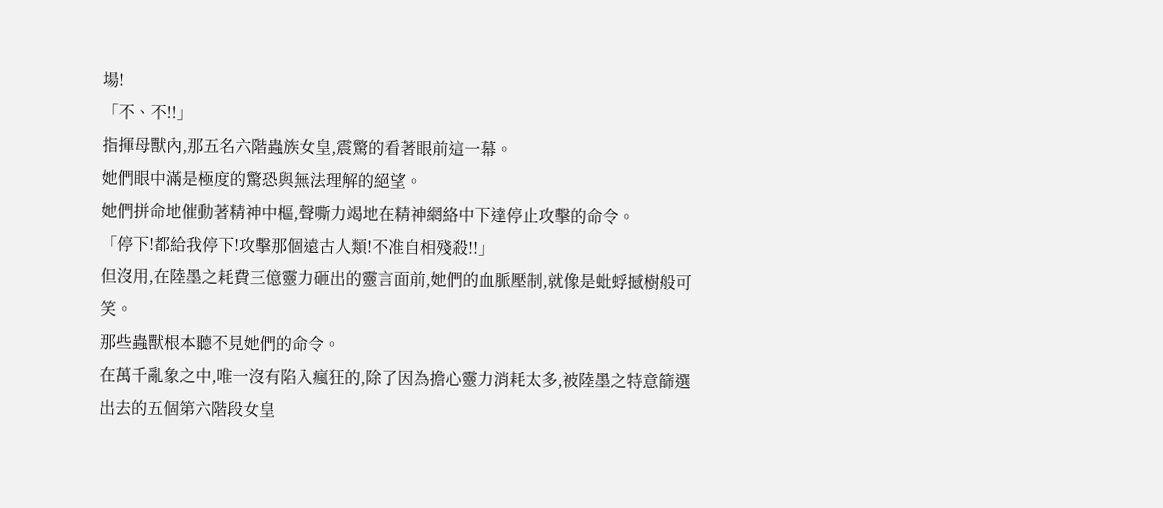場!
「不、不!!」
指揮母獸內,那五名六階蟲族女皇,震驚的看著眼前這一幕。
她們眼中滿是極度的驚恐與無法理解的絕望。
她們拼命地催動著精神中樞,聲嘶力竭地在精神網絡中下達停止攻擊的命令。
「停下!都給我停下!攻擊那個遠古人類!不准自相殘殺!!」
但沒用,在陸墨之耗費三億靈力砸出的靈言面前,她們的血脈壓制,就像是蚍蜉撼樹般可笑。
那些蟲獸根本聽不見她們的命令。
在萬千亂象之中,唯一沒有陷入瘋狂的,除了因為擔心靈力消耗太多,被陸墨之特意篩選出去的五個第六階段女皇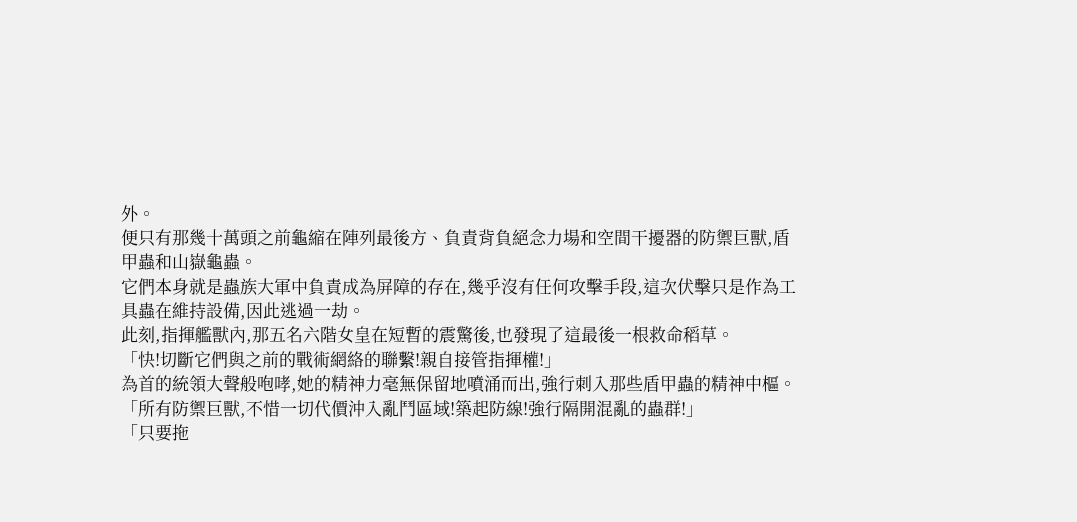外。
便只有那幾十萬頭之前龜縮在陣列最後方、負責背負絕念力場和空間干擾器的防禦巨獸,盾甲蟲和山嶽龜蟲。
它們本身就是蟲族大軍中負責成為屏障的存在,幾乎沒有任何攻擊手段,這次伏擊只是作為工具蟲在維持設備,因此逃過一劫。
此刻,指揮艦獸內,那五名六階女皇在短暫的震驚後,也發現了這最後一根救命稻草。
「快!切斷它們與之前的戰術網絡的聯繫!親自接管指揮權!」
為首的統領大聲般咆哮,她的精神力毫無保留地噴涌而出,強行刺入那些盾甲蟲的精神中樞。
「所有防禦巨獸,不惜一切代價沖入亂鬥區域!築起防線!強行隔開混亂的蟲群!」
「只要拖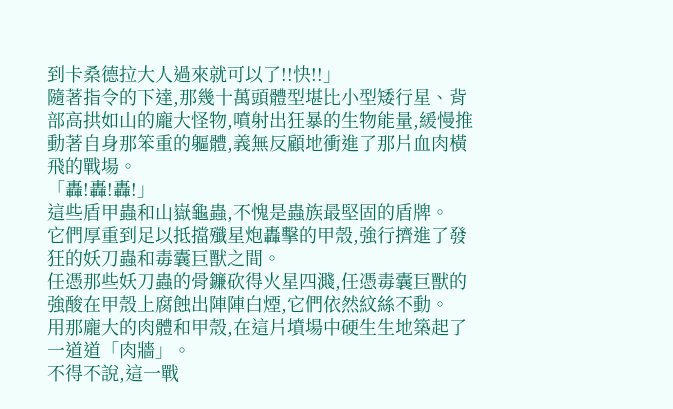到卡桑德拉大人過來就可以了!!快!!」
隨著指令的下達,那幾十萬頭體型堪比小型矮行星、背部高拱如山的龐大怪物,噴射出狂暴的生物能量,緩慢推動著自身那笨重的軀體,義無反顧地衝進了那片血肉橫飛的戰場。
「轟!轟!轟!」
這些盾甲蟲和山嶽龜蟲,不愧是蟲族最堅固的盾牌。
它們厚重到足以抵擋殲星炮轟擊的甲殼,強行擠進了發狂的妖刀蟲和毒囊巨獸之間。
任憑那些妖刀蟲的骨鐮砍得火星四濺,任憑毒囊巨獸的強酸在甲殼上腐蝕出陣陣白煙,它們依然紋絲不動。
用那龐大的肉體和甲殼,在這片墳場中硬生生地築起了一道道「肉牆」。
不得不說,這一戰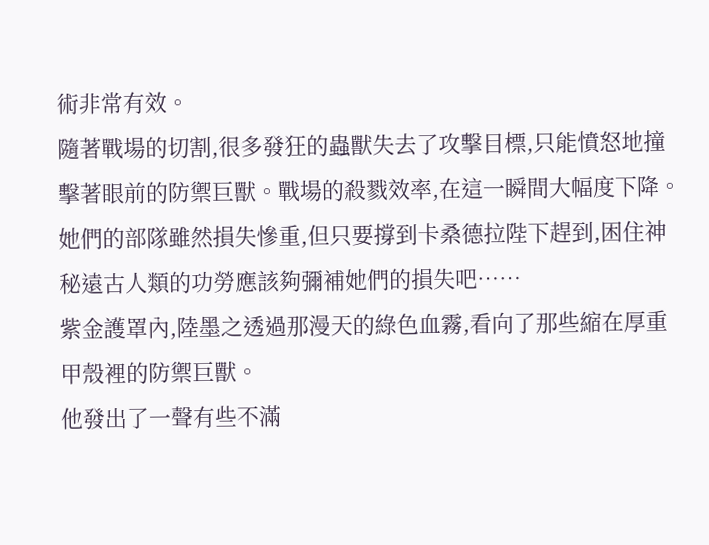術非常有效。
隨著戰場的切割,很多發狂的蟲獸失去了攻擊目標,只能憤怒地撞擊著眼前的防禦巨獸。戰場的殺戮效率,在這一瞬間大幅度下降。
她們的部隊雖然損失慘重,但只要撐到卡桑德拉陛下趕到,困住神秘遠古人類的功勞應該夠彌補她們的損失吧……
紫金護罩內,陸墨之透過那漫天的綠色血霧,看向了那些縮在厚重甲殼裡的防禦巨獸。
他發出了一聲有些不滿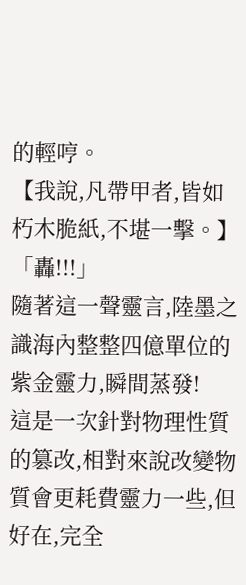的輕哼。
【我說,凡帶甲者,皆如朽木脆紙,不堪一擊。】
「轟!!!」
隨著這一聲靈言,陸墨之識海內整整四億單位的紫金靈力,瞬間蒸發!
這是一次針對物理性質的篡改,相對來說改變物質會更耗費靈力一些,但好在,完全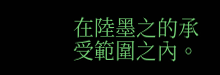在陸墨之的承受範圍之內。